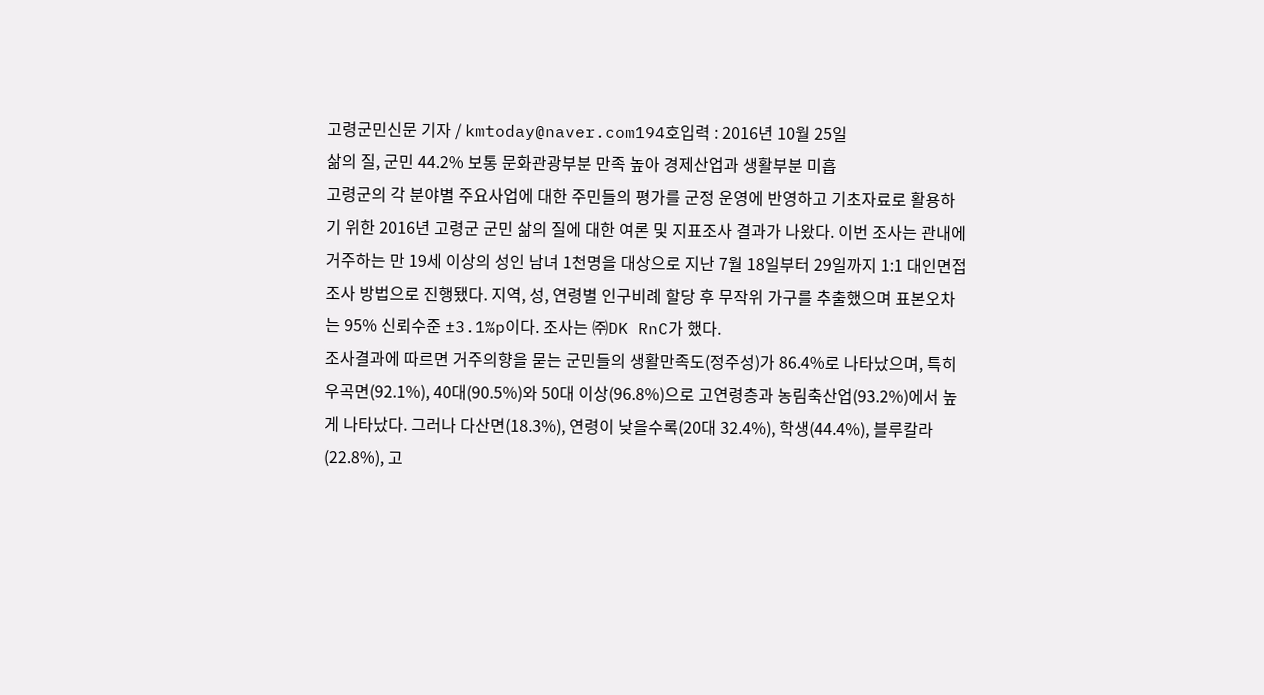고령군민신문 기자 / kmtoday@naver.com194호입력 : 2016년 10월 25일
삶의 질, 군민 44.2% 보통 문화관광부분 만족 높아 경제산업과 생활부분 미흡
고령군의 각 분야별 주요사업에 대한 주민들의 평가를 군정 운영에 반영하고 기초자료로 활용하기 위한 2016년 고령군 군민 삶의 질에 대한 여론 및 지표조사 결과가 나왔다. 이번 조사는 관내에 거주하는 만 19세 이상의 성인 남녀 1천명을 대상으로 지난 7월 18일부터 29일까지 1:1 대인면접조사 방법으로 진행됐다. 지역, 성, 연령별 인구비례 할당 후 무작위 가구를 추출했으며 표본오차는 95% 신뢰수준 ±3.1%p이다. 조사는 ㈜DK RnC가 했다.
조사결과에 따르면 거주의향을 묻는 군민들의 생활만족도(정주성)가 86.4%로 나타났으며, 특히 우곡면(92.1%), 40대(90.5%)와 50대 이상(96.8%)으로 고연령층과 농림축산업(93.2%)에서 높게 나타났다. 그러나 다산면(18.3%), 연령이 낮을수록(20대 32.4%), 학생(44.4%), 블루칼라(22.8%), 고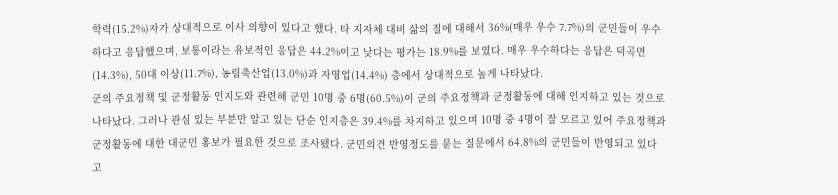학력(15.2%)자가 상대적으로 이사 의향이 있다고 했다. 타 지자체 대비 삶의 질에 대해서 36%(매우 우수 7.7%)의 군민들이 우수하다고 응답했으며, 보통이라는 유보적인 응답은 44.2%이고 낮다는 평가는 18.9%를 보였다. 매우 우수하다는 응답은 덕곡면(14.3%), 50대 이상(11.7%), 농림축산업(13.0%)과 자영업(14.4%) 층에서 상대적으로 높게 나타났다.
군의 주요정책 및 군정활동 인지도와 관련해 군민 10명 중 6명(60.5%)이 군의 주요정책과 군정활동에 대해 인지하고 있는 것으로 나타났다. 그러나 관심 있는 부분만 알고 있는 단순 인지층은 39.4%를 차지하고 있으며 10명 중 4명이 잘 모르고 있어 주요정책과 군정활동에 대한 대군민 홍보가 필요한 것으로 조사됐다. 군민의견 반영정도를 묻는 질문에서 64.8%의 군민들이 반영되고 있다고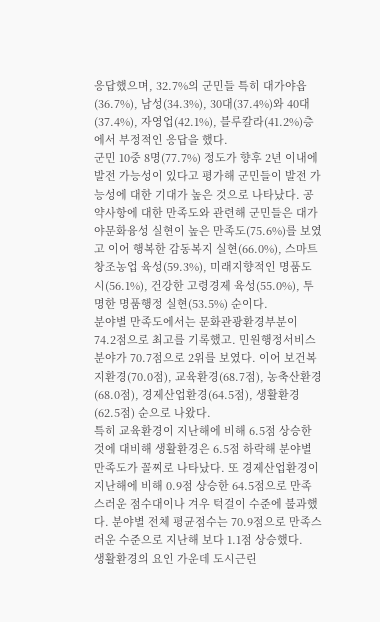응답했으며, 32.7%의 군민들 특히 대가야읍(36.7%), 남성(34.3%), 30대(37.4%)와 40대(37.4%), 자영업(42.1%), 블루칼라(41.2%)층에서 부정적인 응답을 했다.
군민 10중 8명(77.7%) 정도가 향후 2년 이내에 발전 가능성이 있다고 평가해 군민들이 발전 가능성에 대한 기대가 높은 것으로 나타났다. 공약사항에 대한 만족도와 관련해 군민들은 대가야문화융성 실현이 높은 만족도(75.6%)를 보였고 이어 행복한 감동복지 실현(66.0%), 스마트 창조농업 육성(59.3%), 미래지향적인 명품도시(56.1%), 건강한 고령경제 육성(55.0%), 투명한 명품행정 실현(53.5%) 순이다.
분야별 만족도에서는 문화관광환경부분이 74.2점으로 최고를 기록했고. 민원행정서비스분야가 70.7점으로 2위를 보였다. 이어 보건복지환경(70.0점), 교육환경(68.7점), 농축산환경(68.0점), 경제산업환경(64.5점), 생활환경(62.5점) 순으로 나왔다.
특히 교육환경이 지난해에 비해 6.5점 상승한 것에 대비해 생활환경은 6.5점 하락해 분야별 만족도가 꼴찌로 나타났다. 또 경제산업환경이 지난해에 비해 0.9점 상승한 64.5점으로 만족스러운 점수대이나 겨우 턱걸이 수준에 불과했다. 분야별 전체 평균점수는 70.9점으로 만족스러운 수준으로 지난해 보다 1.1점 상승했다.
생활환경의 요인 가운데 도시근린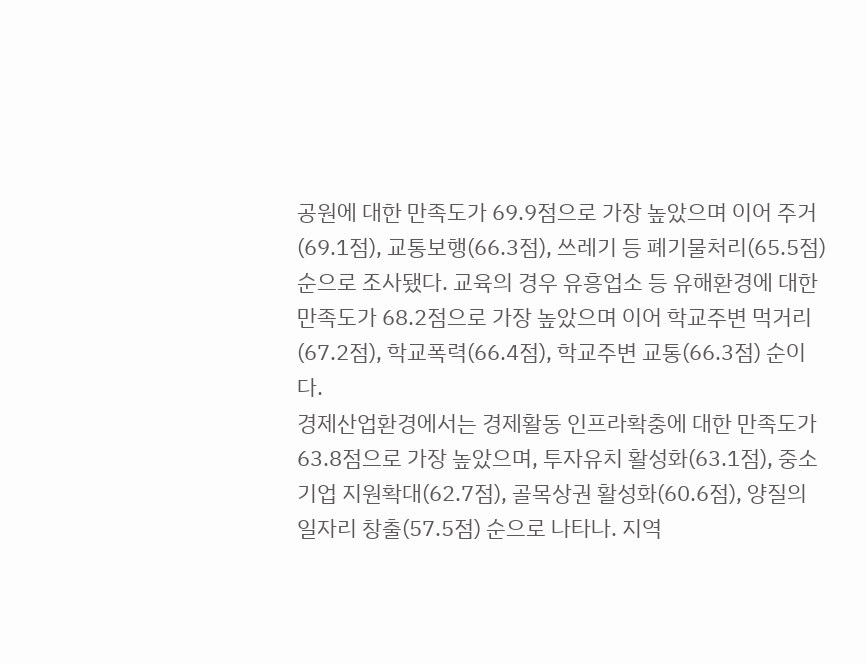공원에 대한 만족도가 69.9점으로 가장 높았으며 이어 주거(69.1점), 교통보행(66.3점), 쓰레기 등 폐기물처리(65.5점) 순으로 조사됐다. 교육의 경우 유흥업소 등 유해환경에 대한 만족도가 68.2점으로 가장 높았으며 이어 학교주변 먹거리(67.2점), 학교폭력(66.4점), 학교주변 교통(66.3점) 순이다.
경제산업환경에서는 경제활동 인프라확충에 대한 만족도가 63.8점으로 가장 높았으며, 투자유치 활성화(63.1점), 중소기업 지원확대(62.7점), 골목상권 활성화(60.6점), 양질의 일자리 창출(57.5점) 순으로 나타나. 지역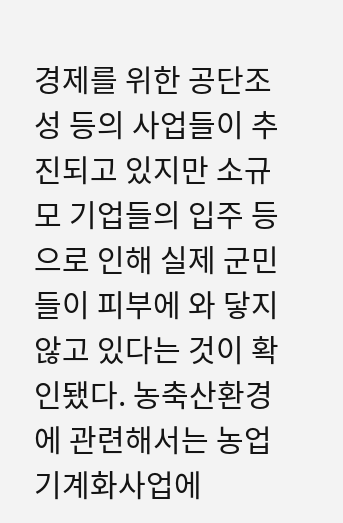경제를 위한 공단조성 등의 사업들이 추진되고 있지만 소규모 기업들의 입주 등으로 인해 실제 군민들이 피부에 와 닿지 않고 있다는 것이 확인됐다. 농축산환경에 관련해서는 농업기계화사업에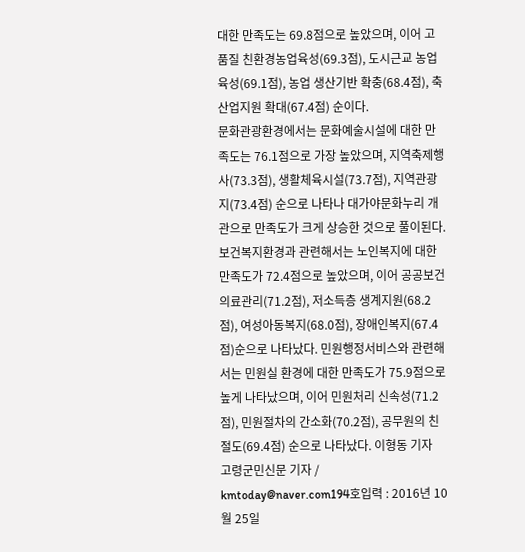대한 만족도는 69.8점으로 높았으며, 이어 고품질 친환경농업육성(69.3점), 도시근교 농업육성(69.1점), 농업 생산기반 확충(68.4점), 축산업지원 확대(67.4점) 순이다.
문화관광환경에서는 문화예술시설에 대한 만족도는 76.1점으로 가장 높았으며, 지역축제행사(73.3점), 생활체육시설(73.7점), 지역관광지(73.4점) 순으로 나타나 대가야문화누리 개관으로 만족도가 크게 상승한 것으로 풀이된다.
보건복지환경과 관련해서는 노인복지에 대한 만족도가 72.4점으로 높았으며, 이어 공공보건의료관리(71.2점), 저소득층 생계지원(68.2점), 여성아동복지(68.0점), 장애인복지(67.4점)순으로 나타났다. 민원행정서비스와 관련해서는 민원실 환경에 대한 만족도가 75.9점으로 높게 나타났으며, 이어 민원처리 신속성(71.2점), 민원절차의 간소화(70.2점), 공무원의 친절도(69.4점) 순으로 나타났다. 이형동 기자
고령군민신문 기자 / kmtoday@naver.com194호입력 : 2016년 10월 25일